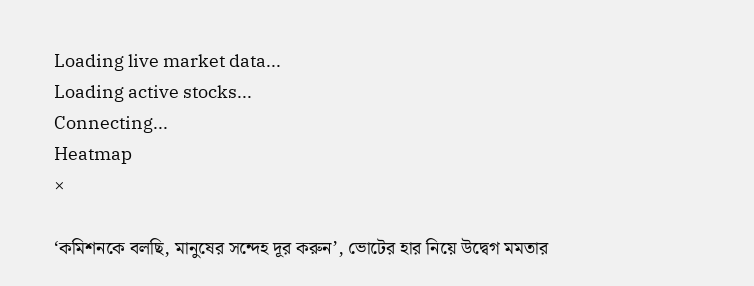Loading live market data...
Loading active stocks...
Connecting...
Heatmap
×

‘কমিশনকে বলছি, মানুষের সন্দেহ দূর করুন’, ভোটের হার নিয়ে উদ্বেগ মমতার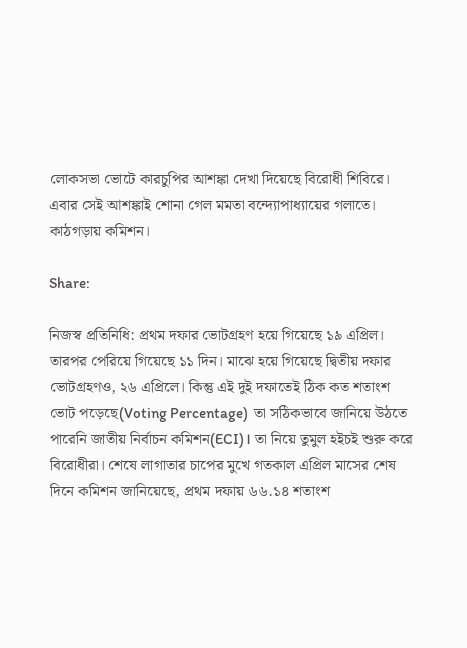লোকসভা ভোটে কারচুপির আশঙ্কা দেখা দিয়েছে বিরোধী শিবিরে। এবার সেই আশঙ্কাই শোনা গেল মমতা বন্দ্যোপাধ্যায়ের গলাতে। কাঠগড়ায় কমিশন।

Share:

নিজস্ব প্রতিনিধি: প্রথম দফার ভোটগ্রহণ হয়ে গিয়েছে ১৯ এপ্রিল। তারপর পেরিয়ে গিয়েছে ১১ দিন। মাঝে হয়ে গিয়েছে দ্বিতীয় দফার ভোটগ্রহণও, ২৬ এপ্রিলে। কিন্তু এই দুই দফাতেই ঠিক কত শতাংশ ভোট পড়েছে(Voting Percentage)  তা সঠিকভাবে জানিয়ে উঠতে পারেনি জাতীয় নির্বাচন কমিশন(ECI)। তা নিয়ে তুমুল হইচই শুরু করে বিরোধীরা। শেষে লাগাতার চাপের মুখে গতকাল এপ্রিল মাসের শেষ দিনে কমিশন জানিয়েছে, প্রথম দফায় ৬৬.১৪ শতাংশ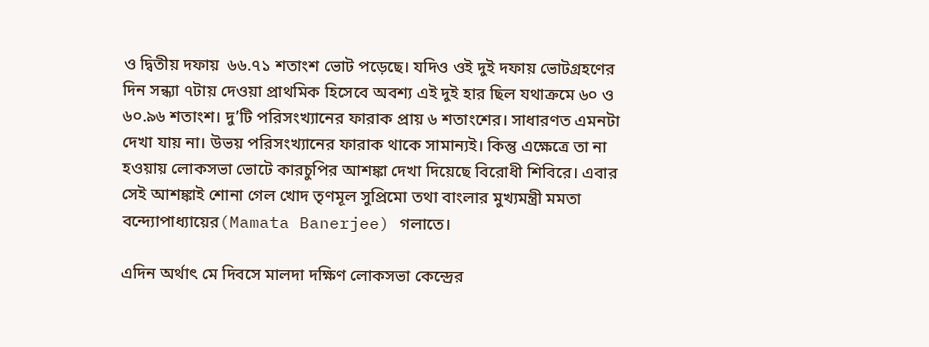ও দ্বিতীয় দফায়  ৬৬.৭১ শতাংশ ভোট পড়েছে। যদিও ওই দুই দফায় ভোটগ্রহণের দিন সন্ধ্যা ৭টায় দেওয়া প্রাথমিক হিসেবে অবশ্য এই দুই হার ছিল যথাক্রমে ৬০ ও ৬০.৯৬ শতাংশ। দু’টি পরিসংখ্যানের ফারাক প্রায় ৬ শতাংশের। সাধারণত এমনটা দেখা যায় না। উভয় পরিসংখ্যানের ফারাক থাকে সামান্যই। কিন্তু এক্ষেত্রে তা না হওয়ায় লোকসভা ভোটে কারচুপির আশঙ্কা দেখা দিয়েছে বিরোধী শিবিরে। এবার সেই আশঙ্কাই শোনা গেল খোদ তৃণমূল সুপ্রিমো তথা বাংলার মুখ্যমন্ত্রী মমতা বন্দ্যোপাধ্যায়ের(Mamata Banerjee) গলাতে।

এদিন অর্থাৎ মে দিবসে মালদা দক্ষিণ লোকসভা কেন্দ্রের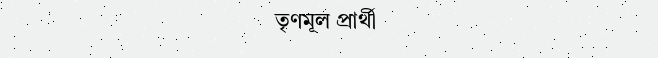তৃণমূল প্রার্থী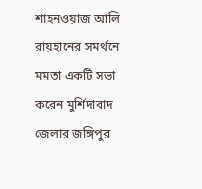শাহনওয়াজ আলি রায়হানের সমর্থনে মমতা একটি সভা করেন মুর্শিদাবাদ জেলার জঙ্গিপুর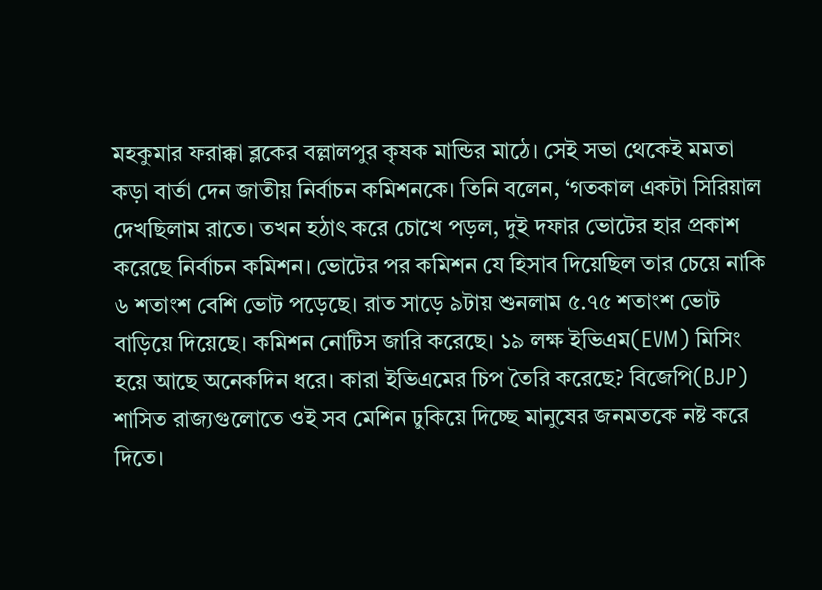মহকুমার ফরাক্কা ব্লকের বল্লালপুর কৃষক মান্ডির মাঠে। সেই সভা থেকেই মমতা কড়া বার্তা দেন জাতীয় নির্বাচন কমিশনকে। তিনি বলেন, ‘গতকাল একটা সিরিয়াল দেখছিলাম রাতে। তখন হঠাৎ করে চোখে পড়ল, দুই দফার ভোটের হার প্রকাশ করেছে নির্বাচন কমিশন। ভোটের পর কমিশন যে হিসাব দিয়েছিল তার চেয়ে নাকি ৬ শতাংশ বেশি ভোট পড়েছে। রাত সাড়ে ৯টায় শুনলাম ৫.৭৫ শতাংশ ভোট বাড়িয়ে দিয়েছে। কমিশন নোটিস জারি করেছে। ১৯ লক্ষ ইভিএম(EVM) মিসিং হয়ে আছে অনেকদিন ধরে। কারা ইভিএমের চিপ তৈরি করেছে? বিজেপি(BJP) শাসিত রাজ্যগুলোতে ওই সব মেশিন ঢুকিয়ে দিচ্ছে মানুষের জনমতকে নষ্ট করে দিতে।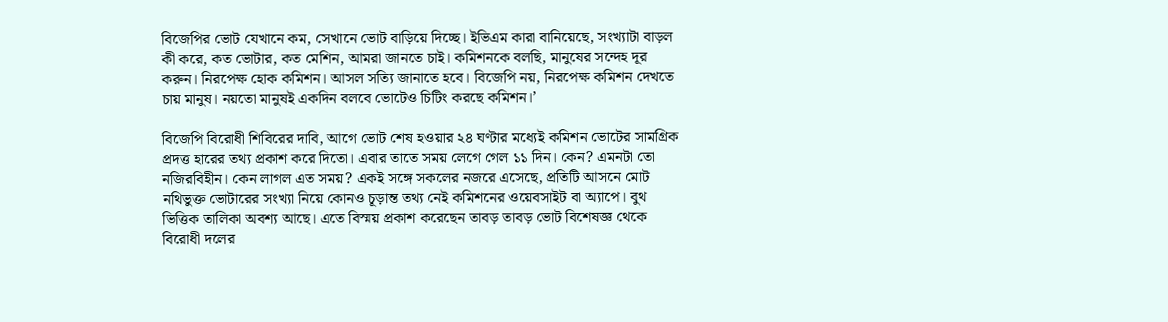বিজেপির ভোট যেখানে কম, সেখানে ভোট বাড়িয়ে দিচ্ছে। ইভিএম কারা বানিয়েছে, সংখ্যাটা বাড়ল কী করে, কত ভোটার, কত মেশিন, আমরা জানতে চাই। কমিশনকে বলছি, মানুষের সন্দেহ দূর করুন। নিরপেক্ষ হোক কমিশন। আসল সত্যি জানাতে হবে। বিজেপি নয়, নিরপেক্ষ কমিশন দেখতে চায় মানুষ। নয়তো মানুষই একদিন বলবে ভোটেও চিটিং করছে কমিশন।’

বিজেপি বিরোধী শিবিরের দাবি, আগে ভোট শেষ হওয়ার ২৪ ঘণ্টার মধ্যেই কমিশন ভোটের সামগ্রিক প্রদত্ত হারের তথ্য প্রকাশ করে দিতো। এবার তাতে সময় লেগে গেল ১১ দিন। কেন? এমনটা তো নজিরবিহীন। কেন লাগল এত সময়? একই সঙ্গে সকলের নজরে এসেছে, প্রতিটি আসনে মোট নথিভুক্ত ভোটারের সংখ্যা নিয়ে কোনও চূড়ান্ত তথ্য নেই কমিশনের ওয়েবসাইট বা অ্যাপে। বুথ ভিত্তিক তালিকা অবশ্য আছে। এতে বিস্ময় প্রকাশ করেছেন তাবড় তাবড় ভোট বিশেষজ্ঞ থেকে বিরোধী দলের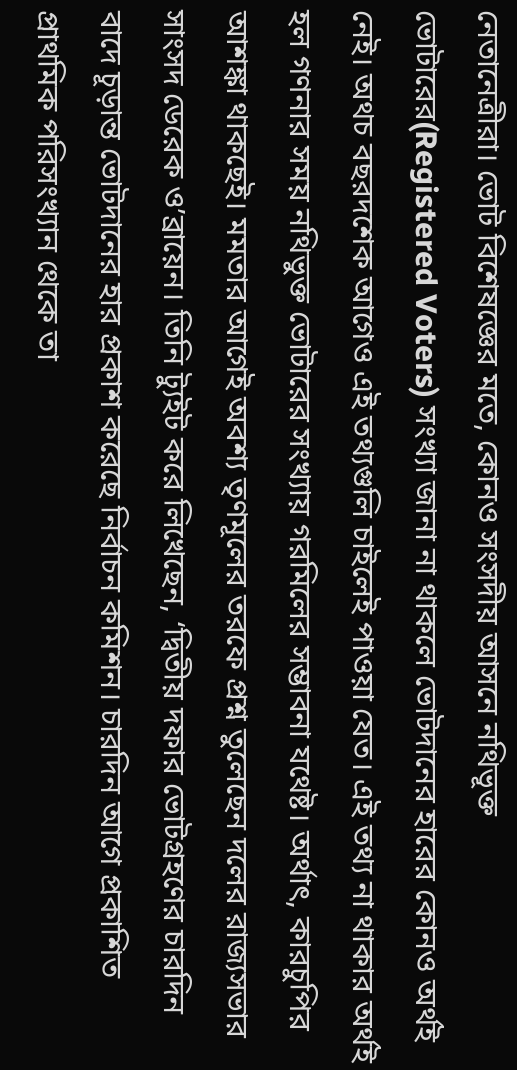নেতানেত্রীরা। ভোট বিশেষজ্ঞের মতে, কোনও সংসদীয় আসনে নথিভূক্ত ভোটারের(Registered Voters) সংখ্যা জানা না থাকলে ভোটদানের হারের কোনও অর্থই নেই। অথচ বছরদশেক আগেও এই তথ্যগুলি চাইলেই পাওয়া যেত। এই তথ্য না থাকার অর্থই হল গণনার সময় নথিভুক্ত ভোটারের সংখ্যায় গরমিলের সম্ভাবনা যথেষ্ট। অর্থাৎ, কারচুপির আশঙ্কা থাকছেই। মমতার আগেই অবশ্য তৃণমূলের তরফে প্রশ্ন তুলেছেন দলের রাজ্যসভার সাংসদ ডেরেক ও’ব্রায়েন। তিনি ট্যুইট করে লিখেছেন, ‘দ্বিতীয় দফার ভোটগ্রহণের চারদিন বাদে চূড়ান্ত ভোটদানের হার প্রকাশ করেছে নির্বাচন কমিশন। চারদিন আগে প্রকাশিত প্রাথমিক পরিসংখ্যান থেকে তা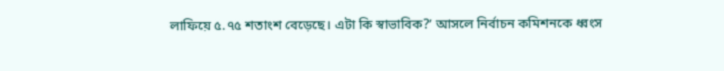লাফিয়ে ৫.৭৫ শতাংশ বেড়েছে। এটা কি স্বাভাবিক?’ আসলে নির্বাচন কমিশনকে ধ্বংস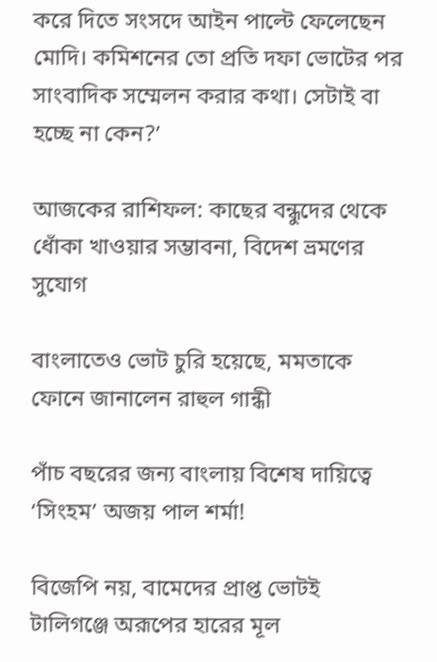করে দিতে সংসদে আইন পাল্টে ফেলেছেন মোদি। কমিশনের তো প্রতি দফা ভোটের পর সাংবাদিক সম্মেলন করার কথা। সেটাই বা হচ্ছে না কেন?’

আজকের রাশিফল: কাছের বন্ধুদের থেকে ধোঁকা খাওয়ার সম্ভাবনা, বিদেশ ভ্রমণের সুযোগ

বাংলাতেও ভোট চুরি হয়েছে, মমতাকে ফোনে জানালেন রাহুল গান্ধী

পাঁচ বছরের জন্য বাংলায় বিশেষ দায়িত্বে ‘সিংহম’ অজয় পাল শর্মা!

বিজেপি নয়, বামেদের প্রাপ্ত ভোটই টালিগঞ্জে অরূপের হারের মূল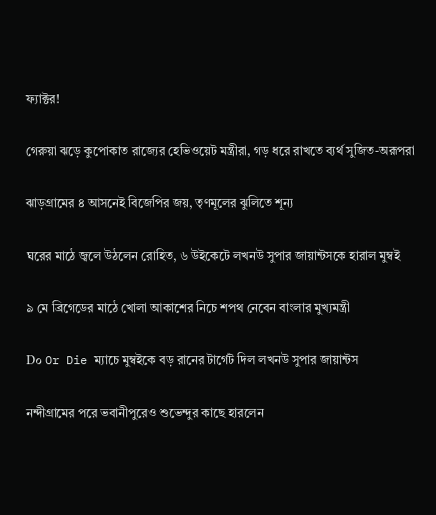ফ্যাক্টর!

গেরুয়া ঝড়ে কুপোকাত রাজ্যের হেভিওয়েট মন্ত্রীরা, গড় ধরে রাখতে ব্যর্থ সুজিত-অরূপরা

ঝাড়গ্রামের ৪ আসনেই বিজেপির জয়, তৃণমূলের ঝুলিতে শূন্য

ঘরের মাঠে জ্বলে উঠলেন রোহিত, ৬ উইকেটে লখনউ সুপার জায়ান্টসকে হারাল মুম্বই

৯ মে ব্রিগেডের মাঠে খোলা আকাশের নিচে শপথ নেবেন বাংলার মুখ্যমন্ত্রী

D০ Or Die ম্যাচে মুম্বইকে বড় রানের টার্গেট দিল লখনউ সুপার জায়ান্টস

নন্দীগ্রামের পরে ভবানীপুরেও শুভেন্দুর কাছে হারলেন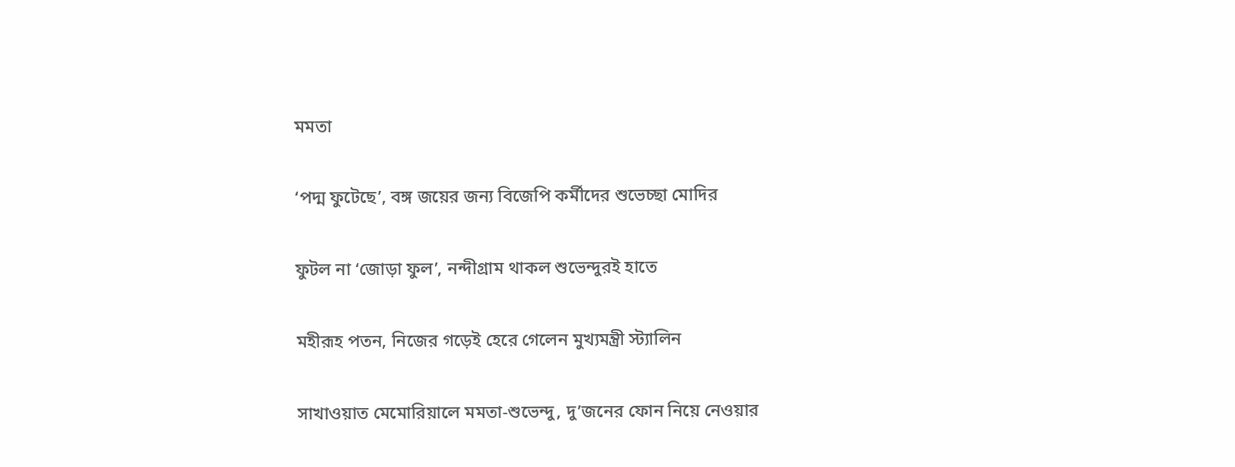মমতা

‘পদ্ম ফুটেছে’, বঙ্গ জয়ের জন্য বিজেপি কর্মীদের শুভেচ্ছা মোদির

ফুটল না ‘জোড়া ফুল’, নন্দীগ্রাম থাকল শুভেন্দুরই হাতে

মহীরূহ পতন, নিজের গড়েই হেরে গেলেন মুখ্যমন্ত্রী স্ট্যালিন

সাখাওয়াত মেমোরিয়ালে মমতা-শুভেন্দু, দু’জনের ফোন নিয়ে নেওয়ার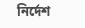নির্দেশ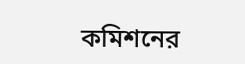কমিশনের